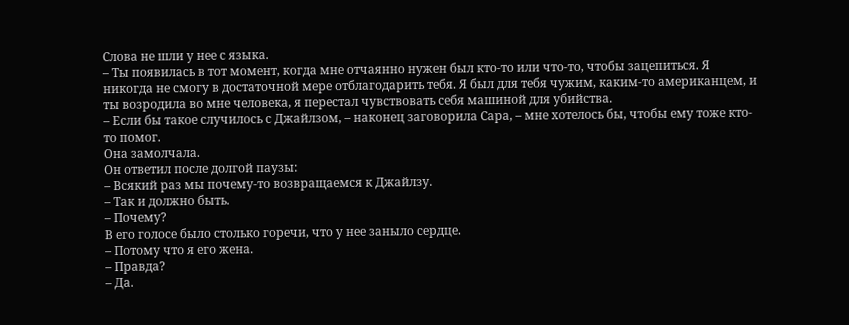Слова не шли у нее с языка.
– Ты появилась в тот момент, когда мне отчаянно нужен был кто-то или что-то, чтобы зацепиться. Я никогда не смогу в достаточной мере отблагодарить тебя. Я был для тебя чужим, каким-то американцем, и ты возродила во мне человека, я перестал чувствовать себя машиной для убийства.
– Если бы такое случилось с Джайлзом, – наконец заговорила Сара, – мне хотелось бы, чтобы ему тоже кто-то помог.
Она замолчала.
Он ответил после долгой паузы:
– Всякий раз мы почему-то возвращаемся к Джайлзу.
– Так и должно быть.
– Почему?
В его голосе было столько горечи, что у нее заныло сердце.
– Потому что я его жена.
– Правда?
– Да.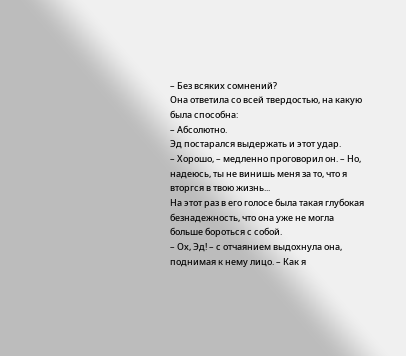– Без всяких сомнений?
Она ответила со всей твердостью, на какую была способна:
– Абсолютно.
Эд постарался выдержать и этот удар.
– Хорошо, – медленно проговорил он. – Но, надеюсь, ты не винишь меня за то, что я вторгся в твою жизнь...
На этот раз в его голосе была такая глубокая безнадежность, что она уже не могла больше бороться с собой.
– Ох, Эд! – с отчаянием выдохнула она, поднимая к нему лицо. – Как я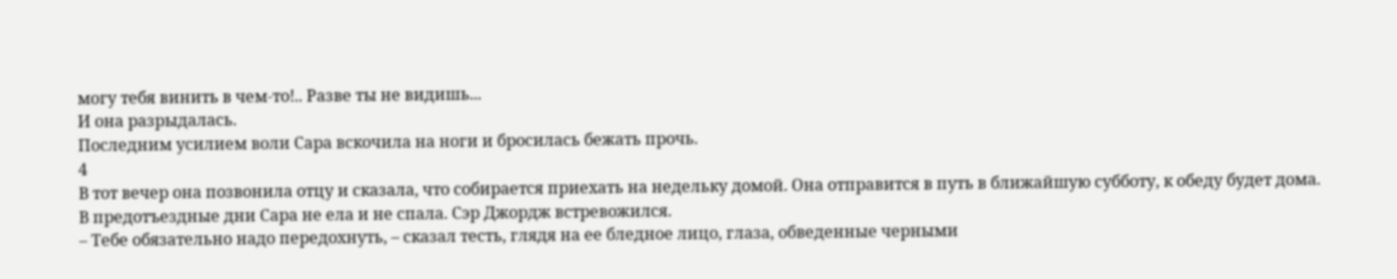могу тебя винить в чем-то!.. Разве ты не видишь...
И она разрыдалась.
Последним усилием воли Сара вскочила на ноги и бросилась бежать прочь.
4
В тот вечер она позвонила отцу и сказала, что собирается приехать на недельку домой. Она отправится в путь в ближайшую субботу, к обеду будет дома.
В предотъездные дни Сара не ела и не спала. Сэр Джордж встревожился.
– Тебе обязательно надо передохнуть, – сказал тесть, глядя на ее бледное лицо, глаза, обведенные черными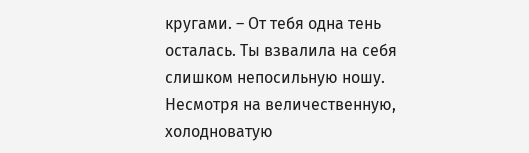кругами. – От тебя одна тень осталась. Ты взвалила на себя слишком непосильную ношу.
Несмотря на величественную, холодноватую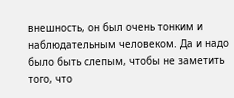внешность, он был очень тонким и наблюдательным человеком. Да и надо было быть слепым, чтобы не заметить того, что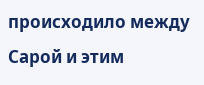происходило между Сарой и этим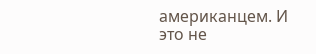американцем. И это не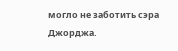могло не заботить сэра Джорджа.